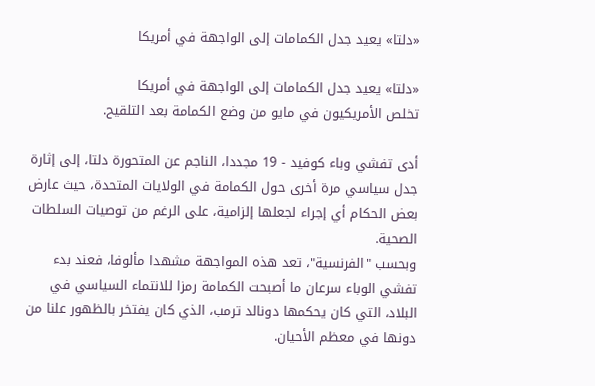«دلتا» يعيد جدل الكمامات إلى الواجهة في أمريكا

«دلتا» يعيد جدل الكمامات إلى الواجهة في أمريكا
تخلص الأمريكيون في مايو من وضع الكمامة بعد التلقيح.

أدى تفشي وباء كوفيد - 19 مجددا، الناجم عن المتحورة دلتا، إلى إثارة جدل سياسي مرة أخرى حول الكمامة في الولايات المتحدة، حيث عارض بعض الحكام أي إجراء لجعلها إلزامية، على الرغم من توصيات السلطات الصحية.
وبحسب "الفرنسية"، تعد هذه المواجهة مشهدا مألوفا، فعند بدء تفشي الوباء سرعان ما أصبحت الكمامة رمزا للانتماء السياسي في البلاد، التي كان يحكمها دونالد ترمب، الذي كان يفتخر بالظهور علنا من دونها في معظم الأحيان.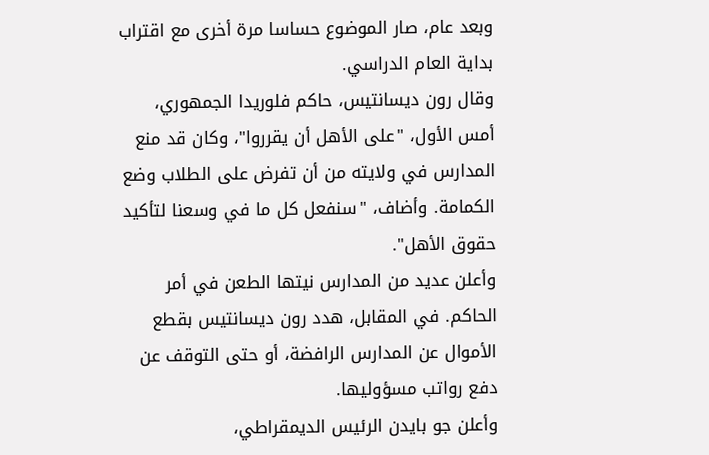وبعد عام، صار الموضوع حساسا مرة أخرى مع اقتراب بداية العام الدراسي.
وقال رون ديسانتيس، حاكم فلوريدا الجمهوري، أمس الأول، "على الأهل أن يقرروا"، وكان قد منع المدارس في ولايته من أن تفرض على الطلاب وضع الكمامة. وأضاف، "سنفعل كل ما في وسعنا لتأكيد حقوق الأهل".
وأعلن عديد من المدارس نيتها الطعن في أمر الحاكم. في المقابل، هدد رون ديسانتيس بقطع الأموال عن المدارس الرافضة، أو حتى التوقف عن دفع رواتب مسؤوليها.
وأعلن جو بايدن الرئيس الديمقراطي،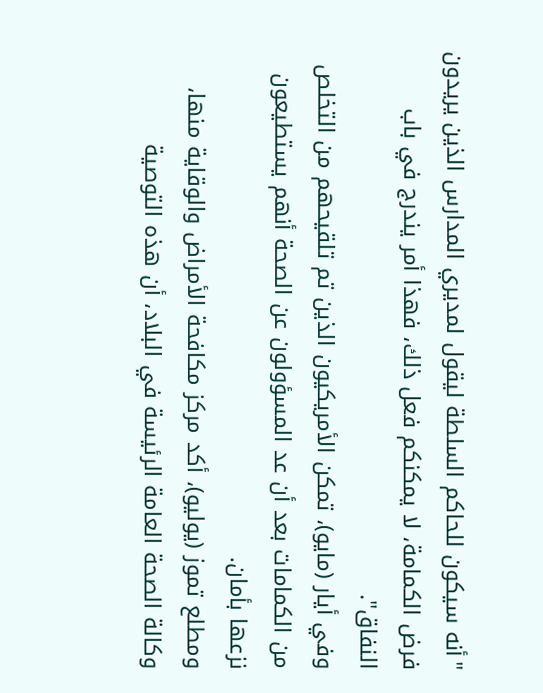"أنه سيكون للحاكم السلطة ليقول لمديري المدارس الذين يريدون فرض الكمامة، لا يمكنكم فعل ذلك، فهذا أمر يندرج في باب النفاق".
وفي أيار (مايو)، تمكن الأمريكيون الذين تم تلقيحهم من التخلص من الكمامات بعد أن عد المسؤولون عن الصحة أنهم يستطيعون نزعها بأمان.
ومطلع تموز (يوليو)، أكد مركز مكافحة الأمراض والوقاية منها، وكالة الصحة العامة الرئيسة في البلاد، أن هذه التوصية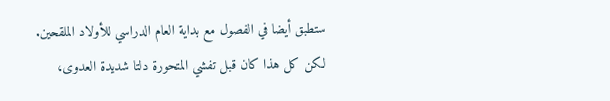ستطبق أيضا في الفصول مع بداية العام الدراسي للأولاد الملقحين.
لكن كل هذا كان قبل تفشي المتحورة دلتا شديدة العدوى،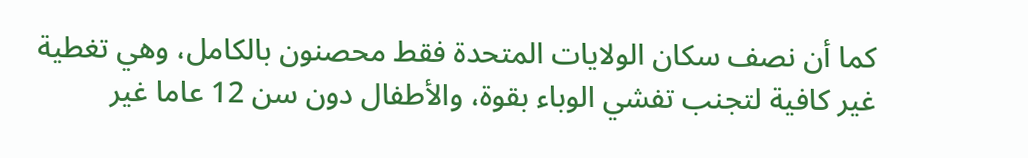كما أن نصف سكان الولايات المتحدة فقط محصنون بالكامل، وهي تغطية غير كافية لتجنب تفشي الوباء بقوة، والأطفال دون سن 12 عاما غير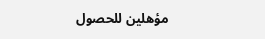مؤهلين للحصول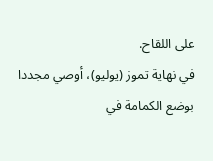على اللقاح.
في نهاية تموز (يوليو)، أوصي مجددا بوضع الكمامة في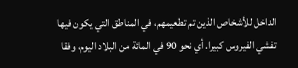الداخل للأشخاص الذين تم تطعيمهم، في المناطق التي يكون فيها تفشي الفيروس كبيرا. أي نحو 90 في المائة من البلاد اليوم، وفقا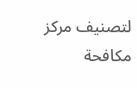لتصنيف مركز مكافحة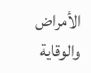الأمراض والوقاية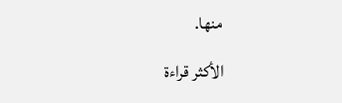منها.

الأكثر قراءة